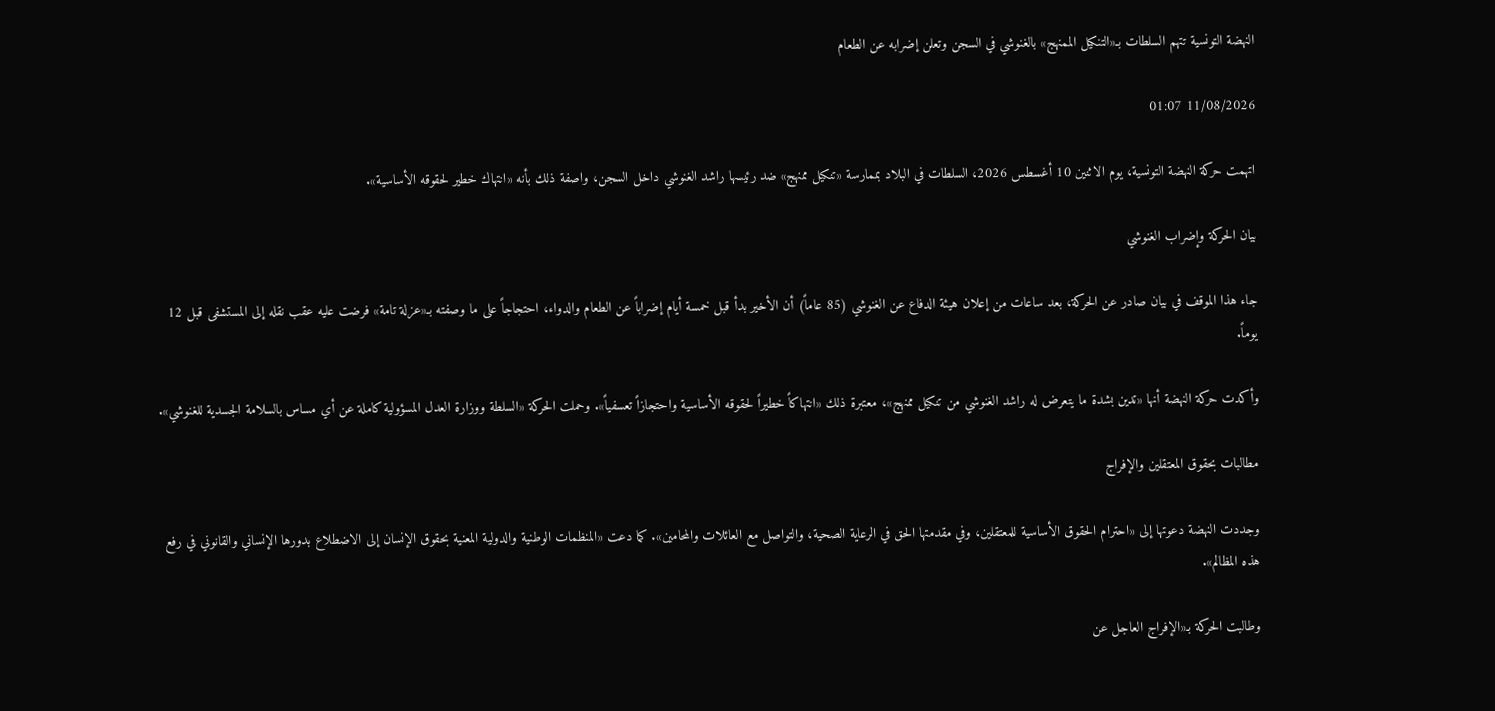النهضة التونسية تتهم السلطات بـ«التنكيل الممنهج» بالغنوشي في السجن وتعلن إضرابه عن الطعام

11/08/2026 01:07

اتهمت حركة النهضة التونسية، يوم الاثنين 10 أغسطس 2026، السلطات في البلاد بممارسة «تنكيل ممنهج» ضد رئيسها راشد الغنوشي داخل السجن، واصفة ذلك بأنه «انتهاك خطير لحقوقه الأساسية».

بيان الحركة وإضراب الغنوشي

جاء هذا الموقف في بيان صادر عن الحركة، بعد ساعات من إعلان هيئة الدفاع عن الغنوشي (85 عاماً) أن الأخير بدأ قبل خمسة أيام إضراباً عن الطعام والدواء، احتجاجاً على ما وصفته بـ«عزلة تامة» فرضت عليه عقب نقله إلى المستشفى قبل 12 يوماً.

وأكدت حركة النهضة أنها «تدين بشدة ما يتعرض له راشد الغنوشي من تنكيل ممنهج»، معتبرة ذلك «انتهاكاً خطيراً لحقوقه الأساسية واحتجازاً تعسفياً». وحملت الحركة «السلطة ووزارة العدل المسؤولية كاملة عن أي مساس بالسلامة الجسدية للغنوشي».

مطالبات بحقوق المعتقلين والإفراج

وجددت النهضة دعوتها إلى «احترام الحقوق الأساسية للمعتقلين، وفي مقدمتها الحق في الرعاية الصحية، والتواصل مع العائلات والمحامين». كما دعت «المنظمات الوطنية والدولية المعنية بحقوق الإنسان إلى الاضطلاع بدورها الإنساني والقانوني في رفع هذه المظالم».

وطالبت الحركة بـ«الإفراج العاجل عن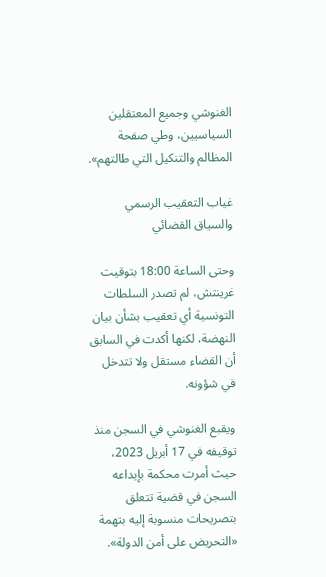الغنوشي وجميع المعتقلين السياسيين، وطي صفحة المظالم والتنكيل التي طالتهم».

غياب التعقيب الرسمي والسياق القضائي

وحتى الساعة 18:00 بتوقيت غرينتش، لم تصدر السلطات التونسية أي تعقيب بشأن بيان النهضة، لكنها أكدت في السابق أن القضاء مستقل ولا تتدخل في شؤونه.

ويقبع الغنوشي في السجن منذ توقيفه في 17 أبريل 2023، حيث أمرت محكمة بإيداعه السجن في قضية تتعلق بتصريحات منسوبة إليه بتهمة «التحريض على أمن الدولة».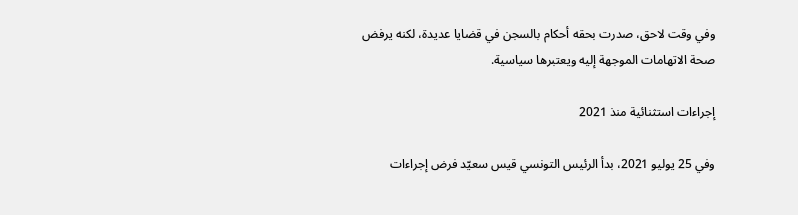وفي وقت لاحق، صدرت بحقه أحكام بالسجن في قضايا عديدة، لكنه يرفض صحة الاتهامات الموجهة إليه ويعتبرها سياسية.

إجراءات استثنائية منذ 2021

وفي 25 يوليو 2021، بدأ الرئيس التونسي قيس سعيّد فرض إجراءات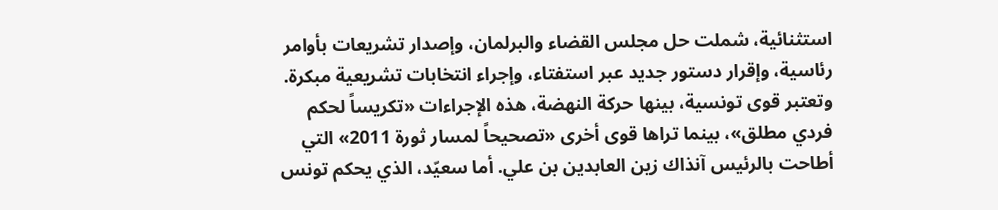استثنائية، شملت حل مجلس القضاء والبرلمان، وإصدار تشريعات بأوامر رئاسية، وإقرار دستور جديد عبر استفتاء، وإجراء انتخابات تشريعية مبكرة. وتعتبر قوى تونسية، بينها حركة النهضة، هذه الإجراءات «تكريساً لحكم فردي مطلق»، بينما تراها قوى أخرى «تصحيحاً لمسار ثورة 2011» التي أطاحت بالرئيس آنذاك زين العابدين بن علي. أما سعيّد، الذي يحكم تونس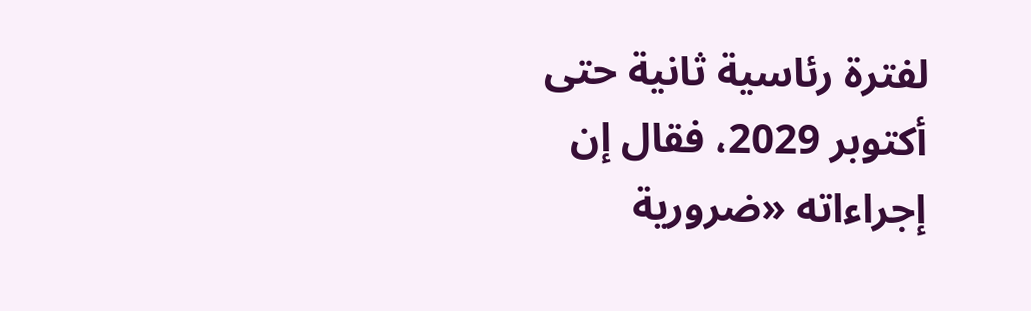لفترة رئاسية ثانية حتى أكتوبر 2029، فقال إن إجراءاته «ضرورية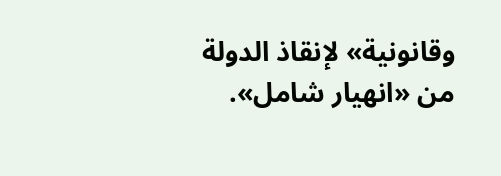وقانونية» لإنقاذ الدولة من «انهيار شامل».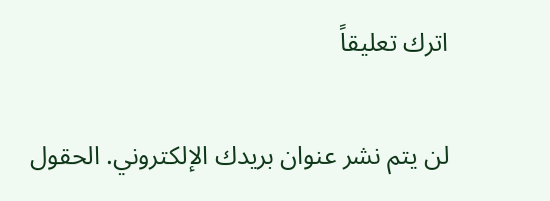اترك تعليقاً

لن يتم نشر عنوان بريدك الإلكتروني. الحقول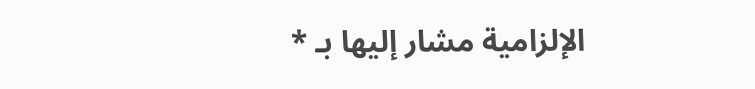الإلزامية مشار إليها بـ *